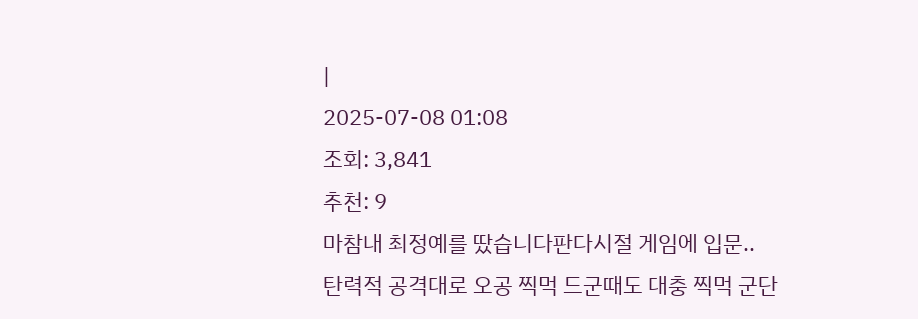|
2025-07-08 01:08
조회: 3,841
추천: 9
마참내 최정예를 땄습니다판다시절 게임에 입문..
탄력적 공격대로 오공 찍먹 드군때도 대충 찍먹 군단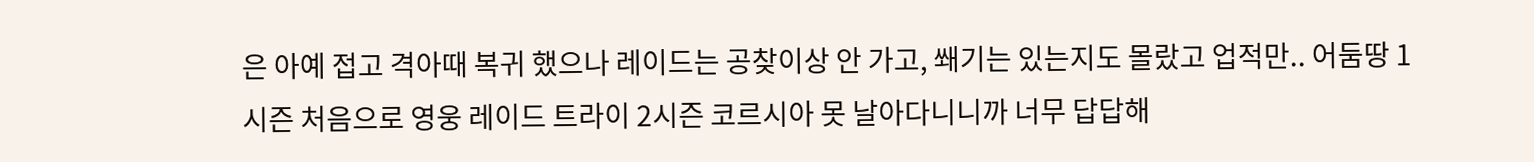은 아예 접고 격아때 복귀 했으나 레이드는 공찾이상 안 가고, 쐐기는 있는지도 몰랐고 업적만.. 어둠땅 1시즌 처음으로 영웅 레이드 트라이 2시즌 코르시아 못 날아다니니까 너무 답답해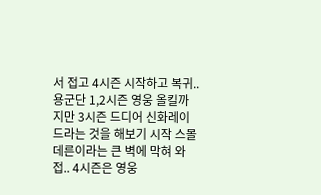서 접고 4시즌 시작하고 복귀.. 용군단 1,2시즌 영웅 올킬까지만 3시즌 드디어 신화레이드라는 것을 해보기 시작 스몰데른이라는 큰 벽에 막혀 와접.. 4시즌은 영웅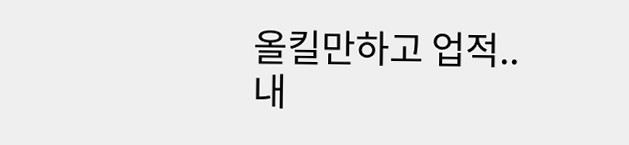올킬만하고 업적.. 내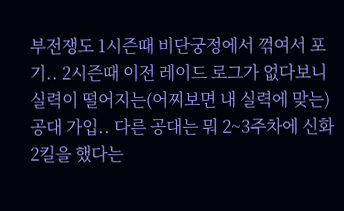부전쟁도 1시즌때 비단궁정에서 꺾여서 포기.. 2시즌때 이전 레이드 로그가 없다보니 실력이 떨어지는(어찌보면 내 실력에 맞는) 공대 가입.. 다른 공대는 뭐 2~3주차에 신화 2킬을 했다는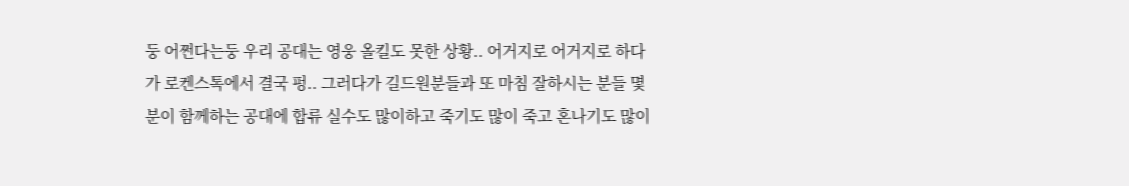둥 어쩐다는둥 우리 공대는 영웅 올킬도 못한 상황.. 어거지로 어거지로 하다가 로켄스톡에서 결국 펑.. 그러다가 길드원분들과 또 마침 잘하시는 분들 몇분이 함께하는 공대에 합류 실수도 많이하고 죽기도 많이 죽고 혼나기도 많이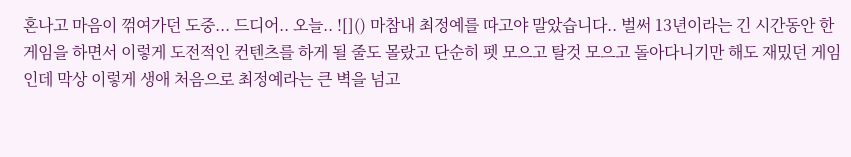혼나고 마음이 꺾여가던 도중... 드디어.. 오늘.. ![]() 마참내 최정예를 따고야 말았습니다.. 벌써 13년이라는 긴 시간동안 한 게임을 하면서 이렇게 도전적인 컨텐츠를 하게 될 줄도 몰랐고 단순히 펫 모으고 탈것 모으고 돌아다니기만 해도 재밌던 게임인데 막상 이렇게 생애 처음으로 최정예라는 큰 벽을 넘고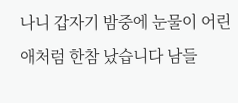나니 갑자기 밤중에 눈물이 어린애처럼 한참 났습니다 남들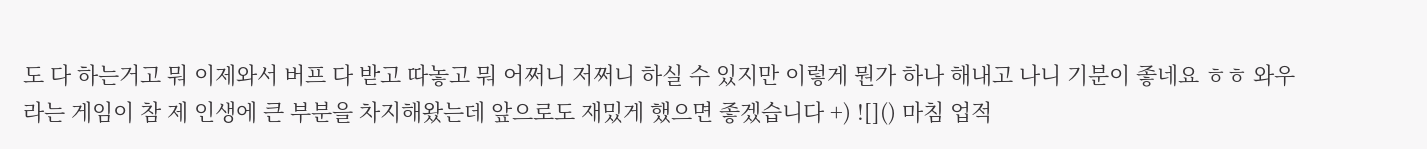도 다 하는거고 뭐 이제와서 버프 다 받고 따놓고 뭐 어쩌니 저쩌니 하실 수 있지만 이렇게 뭔가 하나 해내고 나니 기분이 좋네요 ㅎㅎ 와우라는 게임이 참 제 인생에 큰 부분을 차지해왔는데 앞으로도 재밌게 했으면 좋겠습니다 +) ![]() 마침 업적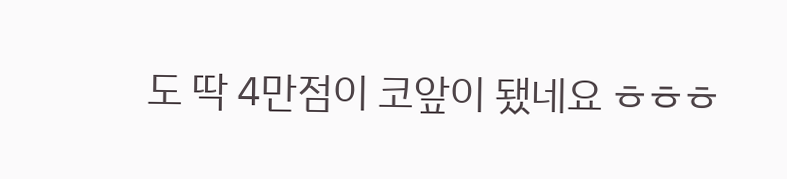도 딱 4만점이 코앞이 됐네요 ㅎㅎㅎ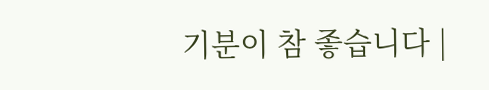기분이 참 좋습니다 |